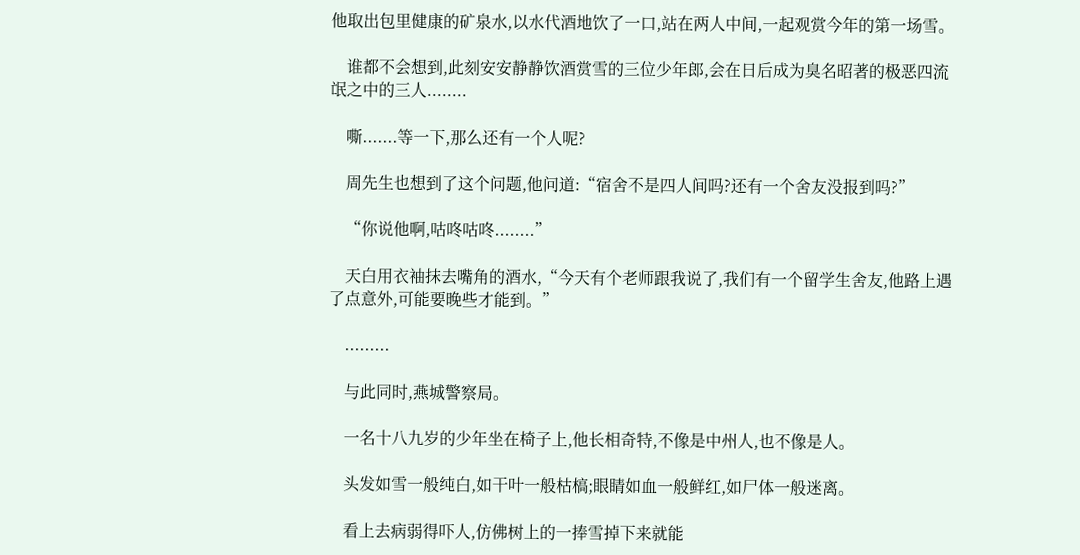他取出包里健康的矿泉水,以水代酒地饮了一口,站在两人中间,一起观赏今年的第一场雪。

    谁都不会想到,此刻安安静静饮酒赏雪的三位少年郎,会在日后成为臭名昭著的极恶四流氓之中的三人........

    嘶.......等一下,那么还有一个人呢?

    周先生也想到了这个问题,他问道:“宿舍不是四人间吗?还有一个舍友没报到吗?”

    “你说他啊,咕咚咕咚........”

    天白用衣袖抹去嘴角的酒水,“今天有个老师跟我说了,我们有一个留学生舍友,他路上遇了点意外,可能要晚些才能到。”

    .........

    与此同时,燕城警察局。

    一名十八九岁的少年坐在椅子上,他长相奇特,不像是中州人,也不像是人。

    头发如雪一般纯白,如干叶一般枯槁;眼睛如血一般鲜红,如尸体一般迷离。

    看上去病弱得吓人,仿佛树上的一捧雪掉下来就能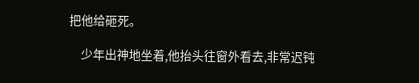把他给砸死。

    少年出神地坐着,他抬头往窗外看去,非常迟钝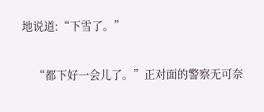地说道:“下雪了。”

    “都下好一会儿了。”正对面的警察无可奈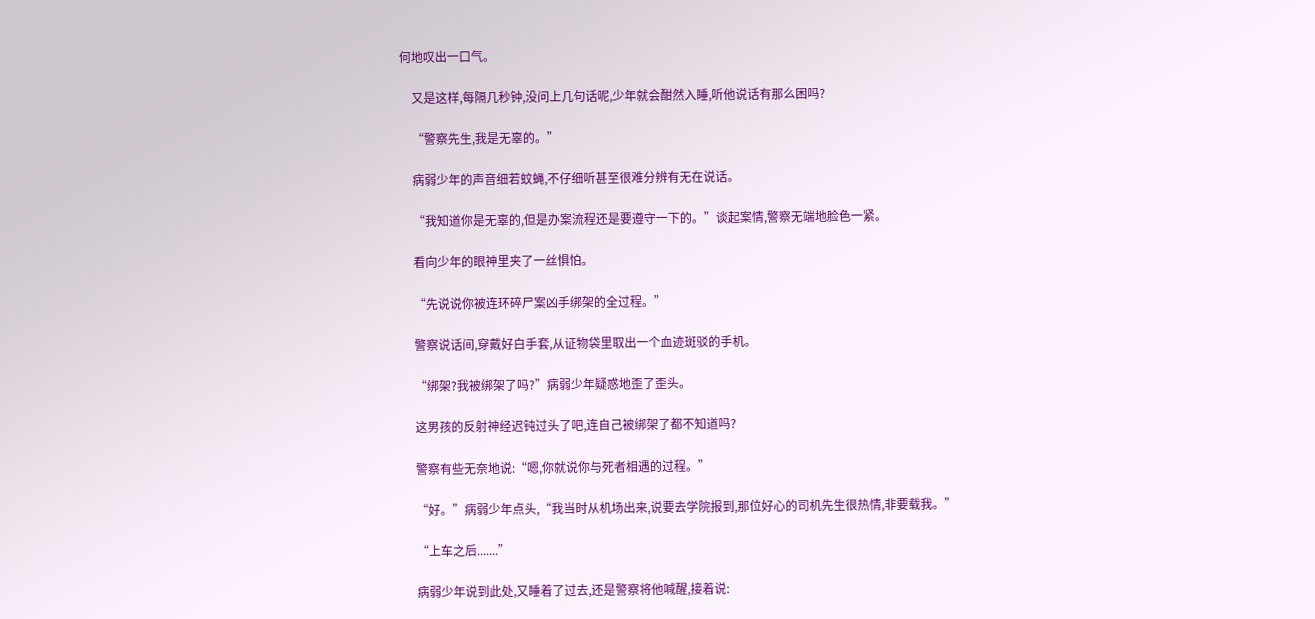何地叹出一口气。

    又是这样,每隔几秒钟,没问上几句话呢,少年就会酣然入睡,听他说话有那么困吗?

    “警察先生,我是无辜的。”

    病弱少年的声音细若蚊蝇,不仔细听甚至很难分辨有无在说话。

    “我知道你是无辜的,但是办案流程还是要遵守一下的。”谈起案情,警察无端地脸色一紧。

    看向少年的眼神里夹了一丝惧怕。

    “先说说你被连环碎尸案凶手绑架的全过程。”

    警察说话间,穿戴好白手套,从证物袋里取出一个血迹斑驳的手机。

    “绑架?我被绑架了吗?”病弱少年疑惑地歪了歪头。

    这男孩的反射神经迟钝过头了吧,连自己被绑架了都不知道吗?

    警察有些无奈地说:“嗯,你就说你与死者相遇的过程。”

    “好。”病弱少年点头,“我当时从机场出来,说要去学院报到,那位好心的司机先生很热情,非要载我。”

    “上车之后.......”

    病弱少年说到此处,又睡着了过去,还是警察将他喊醒,接着说: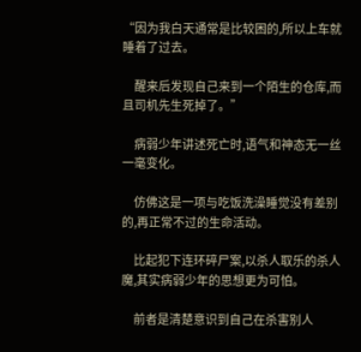“因为我白天通常是比较困的,所以上车就睡着了过去。

    醒来后发现自己来到一个陌生的仓库,而且司机先生死掉了。”

    病弱少年讲述死亡时,语气和神态无一丝一毫变化。

    仿佛这是一项与吃饭洗澡睡觉没有差别的,再正常不过的生命活动。

    比起犯下连环碎尸案,以杀人取乐的杀人魔,其实病弱少年的思想更为可怕。

    前者是清楚意识到自己在杀害别人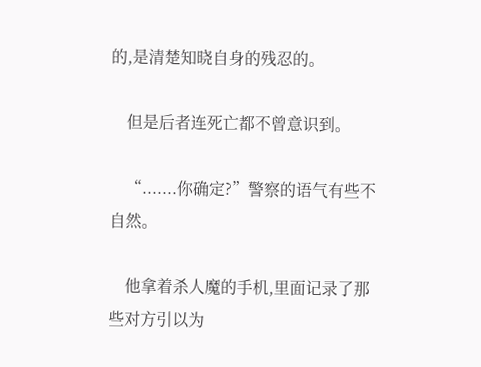的,是清楚知晓自身的残忍的。

    但是后者连死亡都不曾意识到。

    “.......你确定?”警察的语气有些不自然。

    他拿着杀人魔的手机,里面记录了那些对方引以为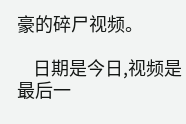豪的碎尸视频。

    日期是今日,视频是最后一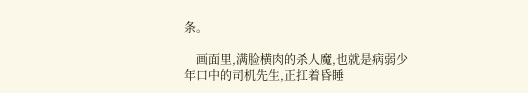条。

    画面里,满脸横肉的杀人魔,也就是病弱少年口中的司机先生,正扛着昏睡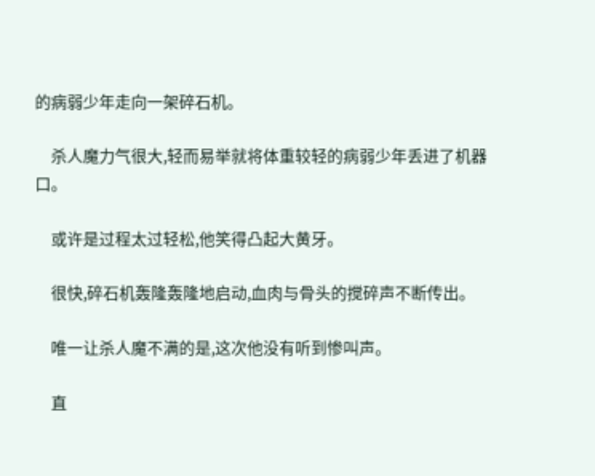的病弱少年走向一架碎石机。

    杀人魔力气很大,轻而易举就将体重较轻的病弱少年丢进了机器口。

    或许是过程太过轻松,他笑得凸起大黄牙。

    很快,碎石机轰隆轰隆地启动,血肉与骨头的搅碎声不断传出。

    唯一让杀人魔不满的是,这次他没有听到惨叫声。

    直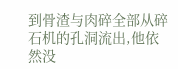到骨渣与肉碎全部从碎石机的孔洞流出,他依然没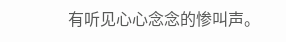有听见心心念念的惨叫声。